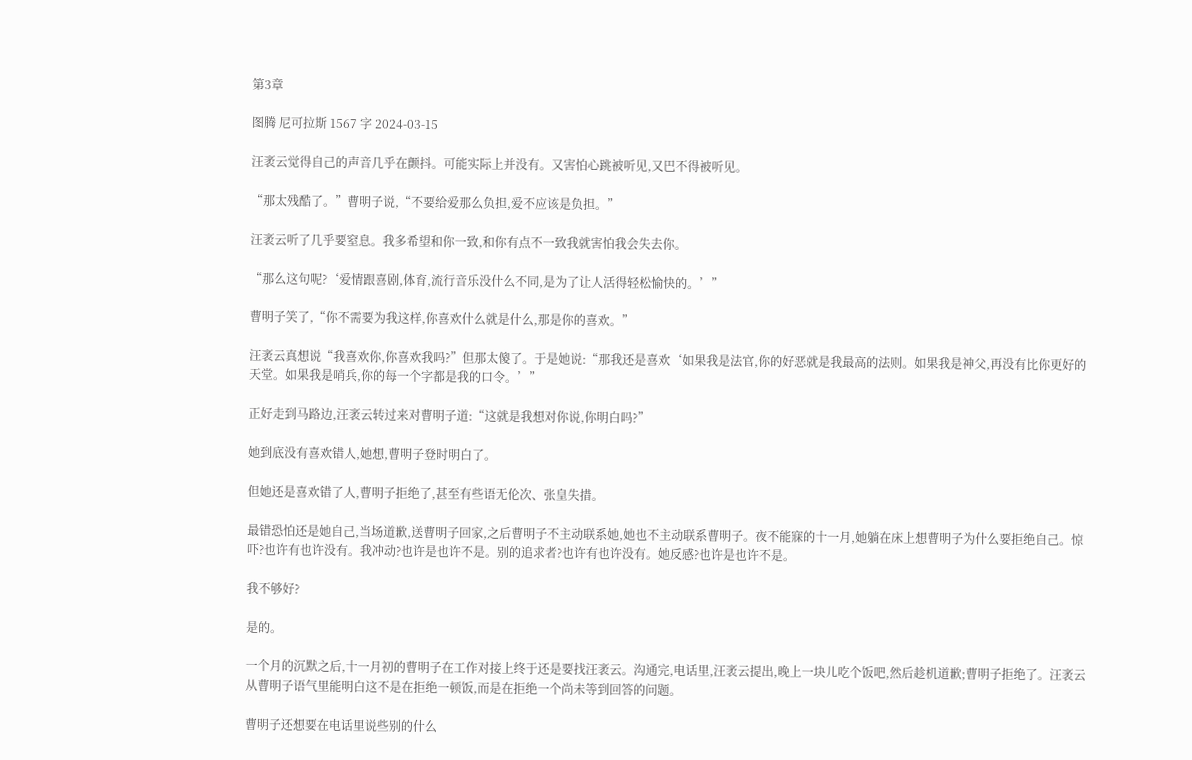第3章

图腾 尼可拉斯 1567 字 2024-03-15

汪袤云觉得自己的声音几乎在颤抖。可能实际上并没有。又害怕心跳被听见,又巴不得被听见。

“那太残酷了。”曹明子说,“不要给爱那么负担,爱不应该是负担。”

汪袤云听了几乎要窒息。我多希望和你一致,和你有点不一致我就害怕我会失去你。

“那么这句呢?‘爱情跟喜剧,体育,流行音乐没什么不同,是为了让人活得轻松愉快的。’”

曹明子笑了,“你不需要为我这样,你喜欢什么就是什么,那是你的喜欢。”

汪袤云真想说“我喜欢你,你喜欢我吗?”但那太傻了。于是她说:“那我还是喜欢‘如果我是法官,你的好恶就是我最高的法则。如果我是神父,再没有比你更好的天堂。如果我是哨兵,你的每一个字都是我的口令。’”

正好走到马路边,汪袤云转过来对曹明子道:“这就是我想对你说,你明白吗?”

她到底没有喜欢错人,她想,曹明子登时明白了。

但她还是喜欢错了人,曹明子拒绝了,甚至有些语无伦次、张皇失措。

最错恐怕还是她自己,当场道歉,送曹明子回家,之后曹明子不主动联系她,她也不主动联系曹明子。夜不能寐的十一月,她躺在床上想曹明子为什么要拒绝自己。惊吓?也许有也许没有。我冲动?也许是也许不是。别的追求者?也许有也许没有。她反感?也许是也许不是。

我不够好?

是的。

一个月的沉默之后,十一月初的曹明子在工作对接上终于还是要找汪袤云。沟通完,电话里,汪袤云提出,晚上一块儿吃个饭吧,然后趁机道歉;曹明子拒绝了。汪袤云从曹明子语气里能明白这不是在拒绝一顿饭,而是在拒绝一个尚未等到回答的问题。

曹明子还想要在电话里说些别的什么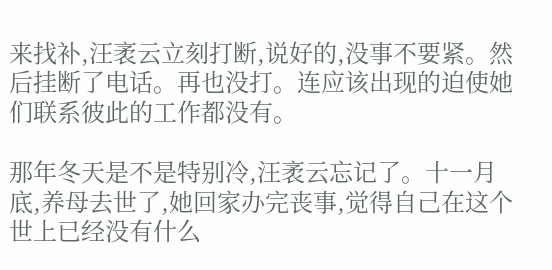来找补,汪袤云立刻打断,说好的,没事不要紧。然后挂断了电话。再也没打。连应该出现的迫使她们联系彼此的工作都没有。

那年冬天是不是特别冷,汪袤云忘记了。十一月底,养母去世了,她回家办完丧事,觉得自己在这个世上已经没有什么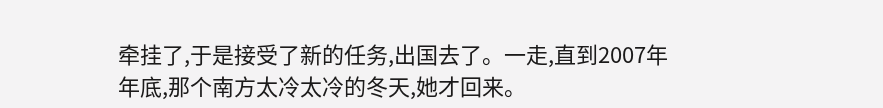牵挂了,于是接受了新的任务,出国去了。一走,直到2007年年底,那个南方太冷太冷的冬天,她才回来。